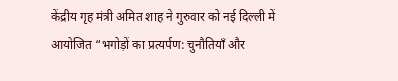केंद्रीय गृह मंत्री अमित शाह ने गुरुवार को नई दिल्ली में आयोजित “भगोड़ों का प्रत्यर्पण: चुनौतियाँ और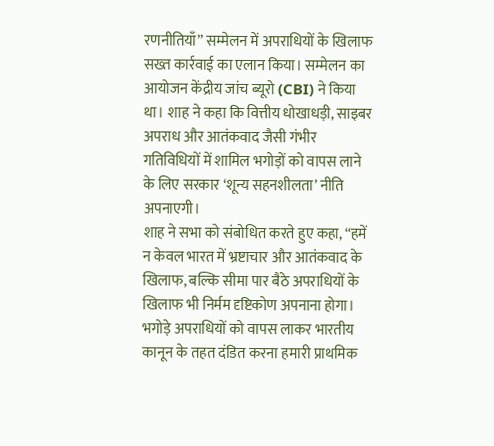रणनीतियाँ” सम्मेलन में अपराधियों के खिलाफ सख्त कार्रवाई का एलान किया। सम्मेलन का आयोजन केंद्रीय जांच ब्यूरो (CBI) ने किया था। शाह ने कहा कि वित्तीय धोखाधड़ी, साइबर अपराध और आतंकवाद जैसी गंभीर गतिविधियों में शामिल भगोड़ों को वापस लाने के लिए सरकार ‘शून्य सहनशीलता’ नीति अपनाएगी।
शाह ने सभा को संबोधित करते हुए कहा, “हमें न केवल भारत में भ्रष्टाचार और आतंकवाद के खिलाफ, बल्कि सीमा पार बैठे अपराधियों के खिलाफ भी निर्मम दृष्टिकोण अपनाना होगा। भगोड़े अपराधियों को वापस लाकर भारतीय कानून के तहत दंडित करना हमारी प्राथमिक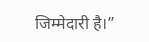जिम्मेदारी है।”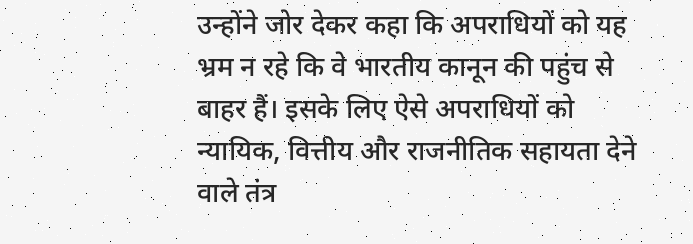उन्होंने जोर देकर कहा कि अपराधियों को यह भ्रम न रहे कि वे भारतीय कानून की पहुंच से बाहर हैं। इसके लिए ऐसे अपराधियों को न्यायिक, वित्तीय और राजनीतिक सहायता देने वाले तंत्र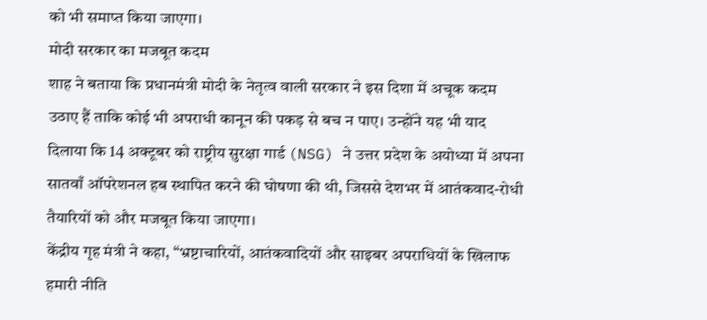को भी समाप्त किया जाएगा।
मोदी सरकार का मजबूत कदम
शाह ने बताया कि प्रधानमंत्री मोदी के नेतृत्व वाली सरकार ने इस दिशा में अचूक कदम उठाए हैं ताकि कोई भी अपराधी कानून की पकड़ से बच न पाए। उन्होंने यह भी याद दिलाया कि 14 अक्टूबर को राष्ट्रीय सुरक्षा गार्ड (NSG) ने उत्तर प्रदेश के अयोध्या में अपना सातवाँ ऑपरेशनल हब स्थापित करने की घोषणा की थी, जिससे देशभर में आतंकवाद-रोधी तैयारियों को और मजबूत किया जाएगा।
केंद्रीय गृह मंत्री ने कहा, “भ्रष्टाचारियों, आतंकवादियों और साइबर अपराधियों के खिलाफ हमारी नीति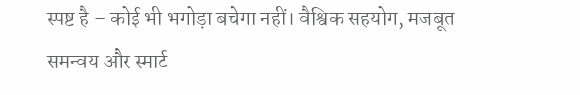स्पष्ट है – कोई भी भगोड़ा बचेगा नहीं। वैश्विक सहयोग, मजबूत समन्वय और स्मार्ट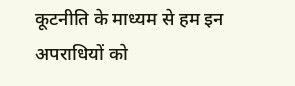कूटनीति के माध्यम से हम इन अपराधियों को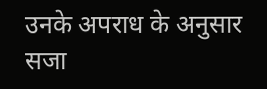उनके अपराध के अनुसार सजा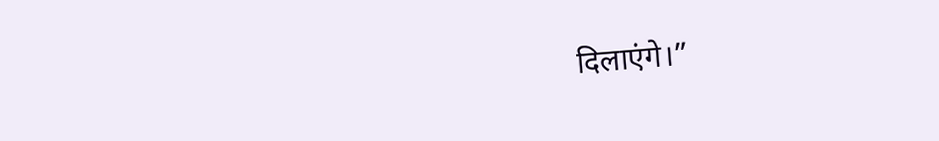दिलाएंगे।”